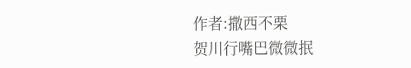作者:撒西不栗
贺川行嘴巴微微抿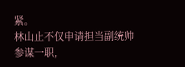紧。
林山止不仅申请担当副统帅参谋一职,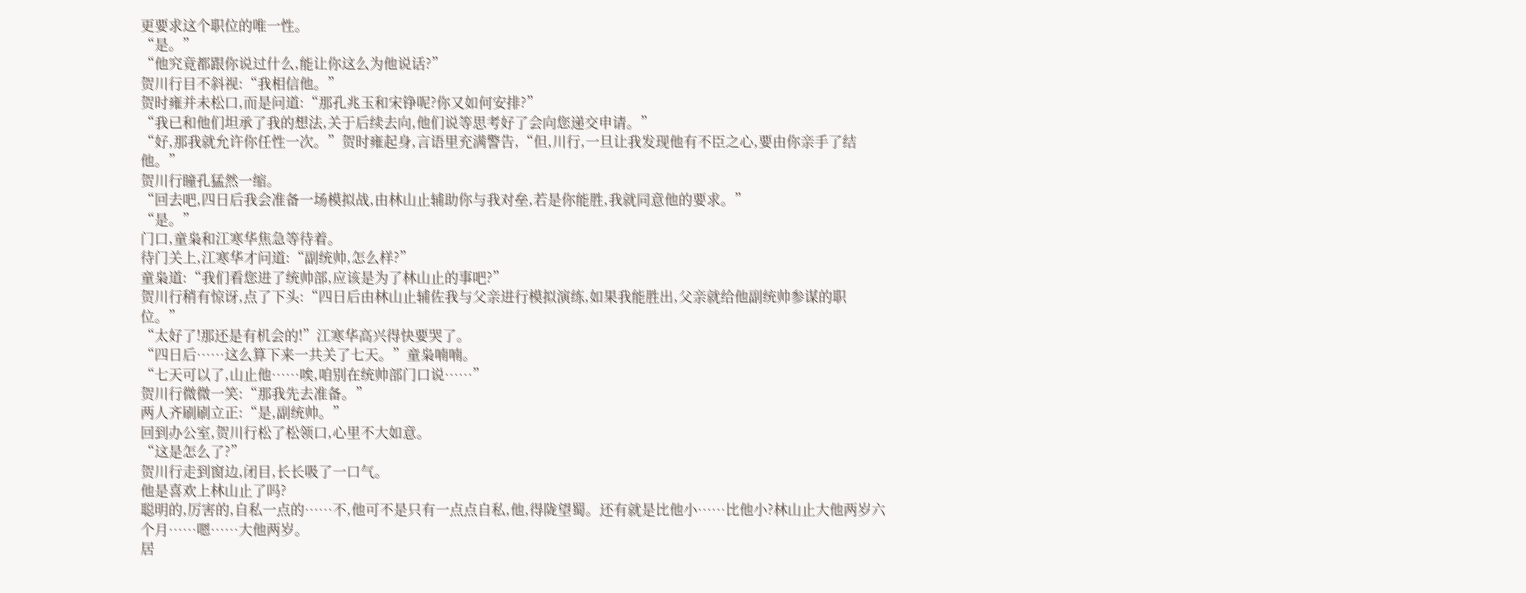更要求这个职位的唯一性。
“是。”
“他究竟都跟你说过什么,能让你这么为他说话?”
贺川行目不斜视:“我相信他。”
贺时雍并未松口,而是问道:“那孔兆玉和宋铮呢?你又如何安排?”
“我已和他们坦承了我的想法,关于后续去向,他们说等思考好了会向您递交申请。”
“好,那我就允许你任性一次。”贺时雍起身,言语里充满警告,“但,川行,一旦让我发现他有不臣之心,要由你亲手了结他。”
贺川行瞳孔猛然一缩。
“回去吧,四日后我会准备一场模拟战,由林山止辅助你与我对垒,若是你能胜,我就同意他的要求。”
“是。”
门口,童枭和江寒华焦急等待着。
待门关上,江寒华才问道:“副统帅,怎么样?”
童枭道:“我们看您进了统帅部,应该是为了林山止的事吧?”
贺川行稍有惊讶,点了下头:“四日后由林山止辅佐我与父亲进行模拟演练,如果我能胜出,父亲就给他副统帅参谋的职位。”
“太好了!那还是有机会的!”江寒华高兴得快要哭了。
“四日后……这么算下来一共关了七天。”童枭喃喃。
“七天可以了,山止他……唉,咱别在统帅部门口说……”
贺川行微微一笑:“那我先去准备。”
两人齐刷刷立正:“是,副统帅。”
回到办公室,贺川行松了松领口,心里不大如意。
“这是怎么了?”
贺川行走到窗边,闭目,长长吸了一口气。
他是喜欢上林山止了吗?
聪明的,厉害的,自私一点的……不,他可不是只有一点点自私,他,得陇望蜀。还有就是比他小……比他小?林山止大他两岁六个月……嗯……大他两岁。
居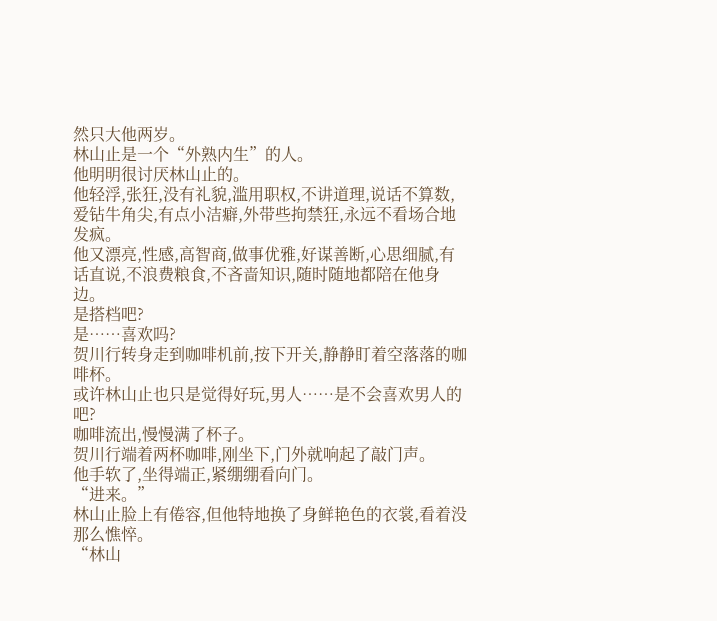然只大他两岁。
林山止是一个“外熟内生”的人。
他明明很讨厌林山止的。
他轻浮,张狂,没有礼貌,滥用职权,不讲道理,说话不算数,爱钻牛角尖,有点小洁癖,外带些拘禁狂,永远不看场合地发疯。
他又漂亮,性感,高智商,做事优雅,好谋善断,心思细腻,有话直说,不浪费粮食,不吝啬知识,随时随地都陪在他身边。
是搭档吧?
是……喜欢吗?
贺川行转身走到咖啡机前,按下开关,静静盯着空落落的咖啡杯。
或许林山止也只是觉得好玩,男人……是不会喜欢男人的吧?
咖啡流出,慢慢满了杯子。
贺川行端着两杯咖啡,刚坐下,门外就响起了敲门声。
他手软了,坐得端正,紧绷绷看向门。
“进来。”
林山止脸上有倦容,但他特地换了身鲜艳色的衣裳,看着没那么憔悴。
“林山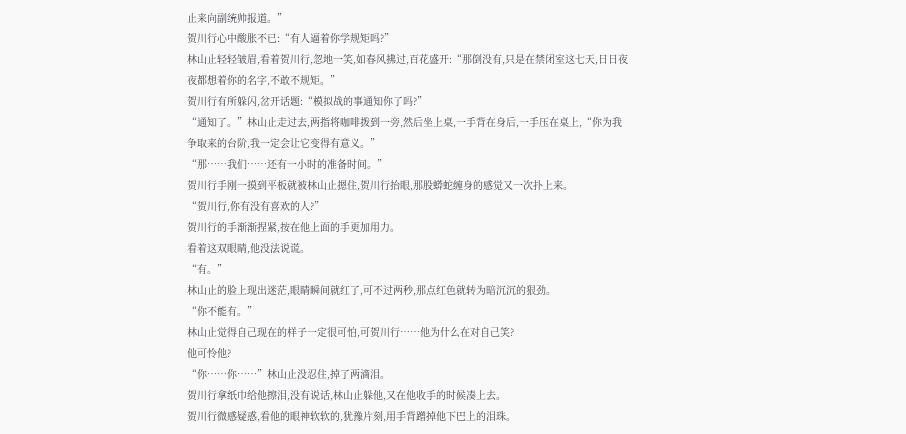止来向副统帅报道。”
贺川行心中酸胀不已:“有人逼着你学规矩吗?”
林山止轻轻皱眉,看着贺川行,忽地一笑,如春风拂过,百花盛开:“那倒没有,只是在禁闭室这七天,日日夜夜都想着你的名字,不敢不规矩。”
贺川行有所躲闪,岔开话题:“模拟战的事通知你了吗?”
“通知了。”林山止走过去,两指将咖啡拨到一旁,然后坐上桌,一手背在身后,一手压在桌上,“你为我争取来的台阶,我一定会让它变得有意义。”
“那……我们……还有一小时的准备时间。”
贺川行手刚一摸到平板就被林山止摁住,贺川行抬眼,那股蟒蛇缠身的感觉又一次扑上来。
“贺川行,你有没有喜欢的人?”
贺川行的手渐渐捏紧,按在他上面的手更加用力。
看着这双眼睛,他没法说谎。
“有。”
林山止的脸上现出迷茫,眼睛瞬间就红了,可不过两秒,那点红色就转为暗沉沉的狠劲。
“你不能有。”
林山止觉得自己现在的样子一定很可怕,可贺川行……他为什么在对自己笑?
他可怜他?
“你……你……”林山止没忍住,掉了两滴泪。
贺川行拿纸巾给他擦泪,没有说话,林山止躲他,又在他收手的时候凑上去。
贺川行微感疑惑,看他的眼神软软的,犹豫片刻,用手背蹭掉他下巴上的泪珠。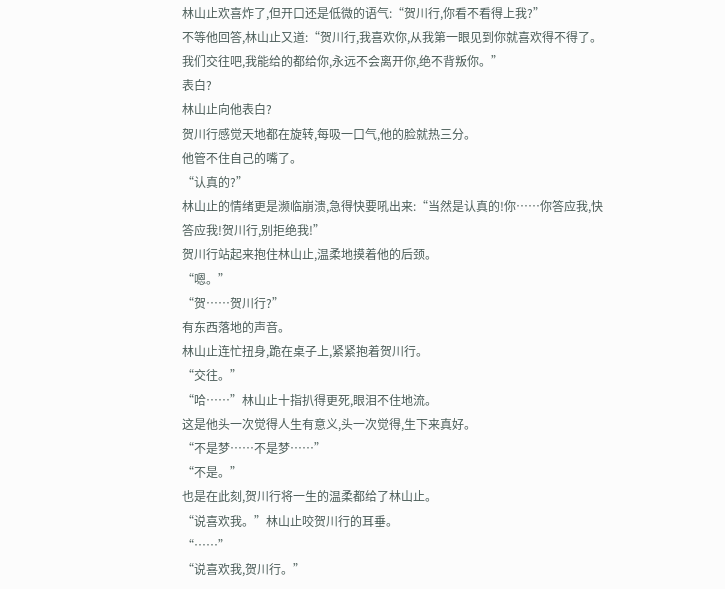林山止欢喜炸了,但开口还是低微的语气:“贺川行,你看不看得上我?”
不等他回答,林山止又道:“贺川行,我喜欢你,从我第一眼见到你就喜欢得不得了。我们交往吧,我能给的都给你,永远不会离开你,绝不背叛你。”
表白?
林山止向他表白?
贺川行感觉天地都在旋转,每吸一口气,他的脸就热三分。
他管不住自己的嘴了。
“认真的?”
林山止的情绪更是濒临崩溃,急得快要吼出来:“当然是认真的!你……你答应我,快答应我!贺川行,别拒绝我!”
贺川行站起来抱住林山止,温柔地摸着他的后颈。
“嗯。”
“贺……贺川行?”
有东西落地的声音。
林山止连忙扭身,跪在桌子上,紧紧抱着贺川行。
“交往。”
“哈……”林山止十指扒得更死,眼泪不住地流。
这是他头一次觉得人生有意义,头一次觉得,生下来真好。
“不是梦……不是梦……”
“不是。”
也是在此刻,贺川行将一生的温柔都给了林山止。
“说喜欢我。”林山止咬贺川行的耳垂。
“……”
“说喜欢我,贺川行。”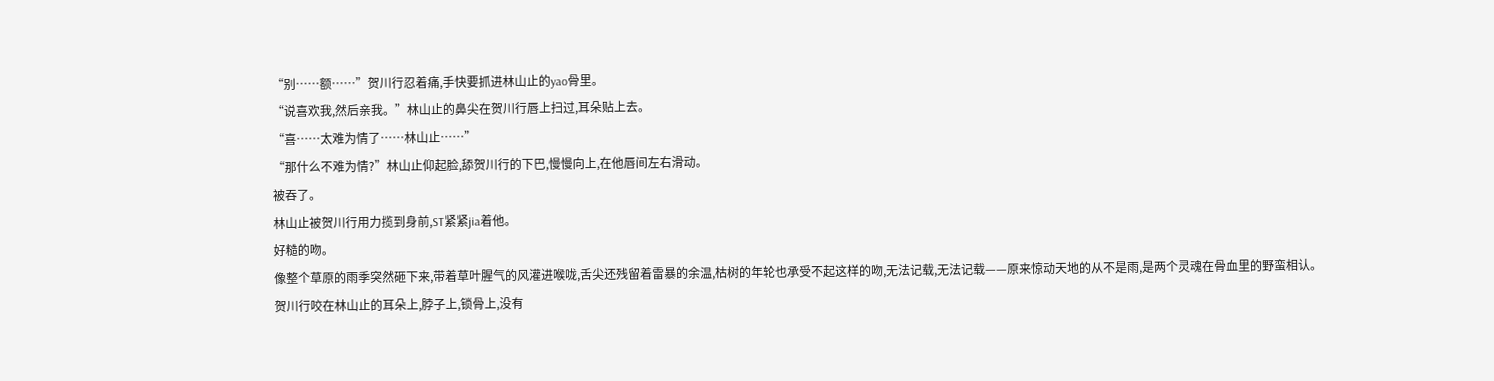“别……额……”贺川行忍着痛,手快要抓进林山止的yao骨里。
“说喜欢我,然后亲我。”林山止的鼻尖在贺川行唇上扫过,耳朵贴上去。
“喜……太难为情了……林山止……”
“那什么不难为情?”林山止仰起脸,舔贺川行的下巴,慢慢向上,在他唇间左右滑动。
被吞了。
林山止被贺川行用力揽到身前,ST紧紧jia着他。
好糙的吻。
像整个草原的雨季突然砸下来,带着草叶腥气的风灌进喉咙,舌尖还残留着雷暴的余温,枯树的年轮也承受不起这样的吻,无法记载,无法记载——原来惊动天地的从不是雨,是两个灵魂在骨血里的野蛮相认。
贺川行咬在林山止的耳朵上,脖子上,锁骨上,没有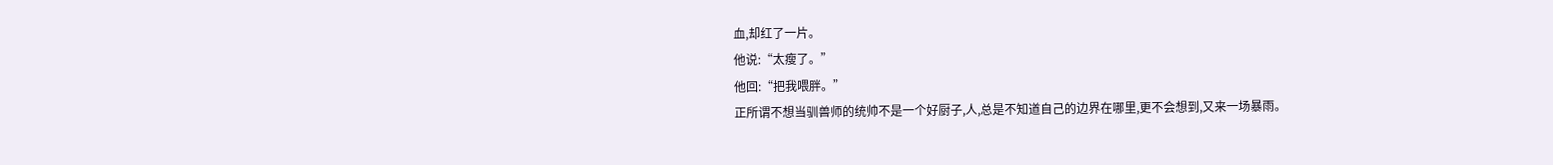血,却红了一片。
他说:“太瘦了。”
他回:“把我喂胖。”
正所谓不想当驯兽师的统帅不是一个好厨子,人,总是不知道自己的边界在哪里,更不会想到,又来一场暴雨。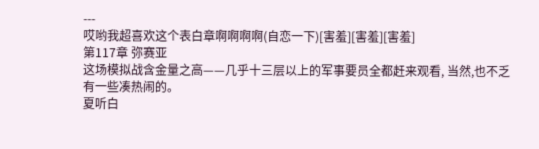---
哎哟我超喜欢这个表白章啊啊啊啊(自恋一下)[害羞][害羞][害羞]
第117章 弥赛亚
这场模拟战含金量之高——几乎十三层以上的军事要员全都赶来观看, 当然,也不乏有一些凑热闹的。
夏听白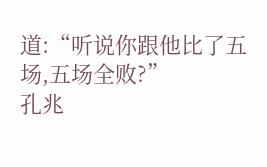道:“听说你跟他比了五场,五场全败?”
孔兆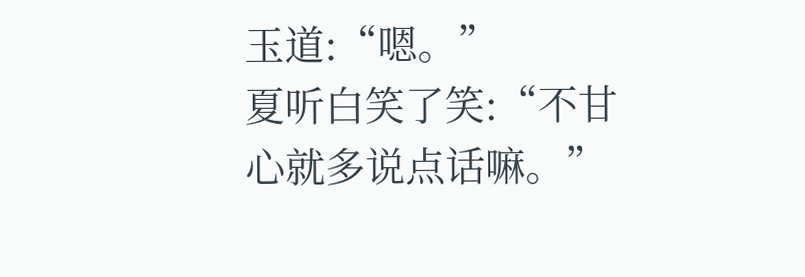玉道:“嗯。”
夏听白笑了笑:“不甘心就多说点话嘛。”